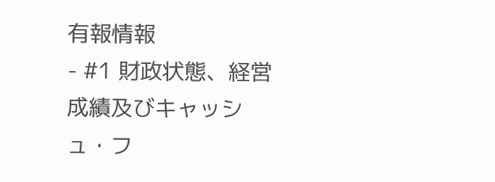有報情報
- #1 財政状態、経営成績及びキャッシュ・フ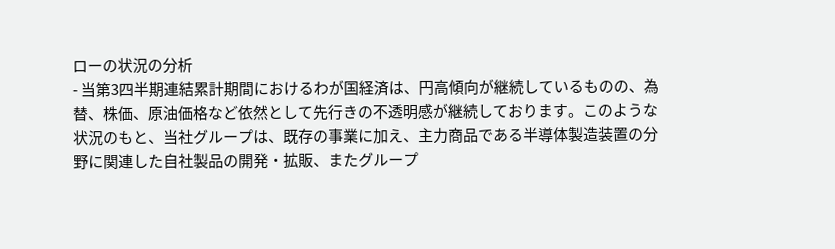ローの状況の分析
- 当第3四半期連結累計期間におけるわが国経済は、円高傾向が継続しているものの、為替、株価、原油価格など依然として先行きの不透明感が継続しております。このような状況のもと、当社グループは、既存の事業に加え、主力商品である半導体製造装置の分野に関連した自社製品の開発・拡販、またグループ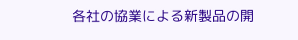各社の協業による新製品の開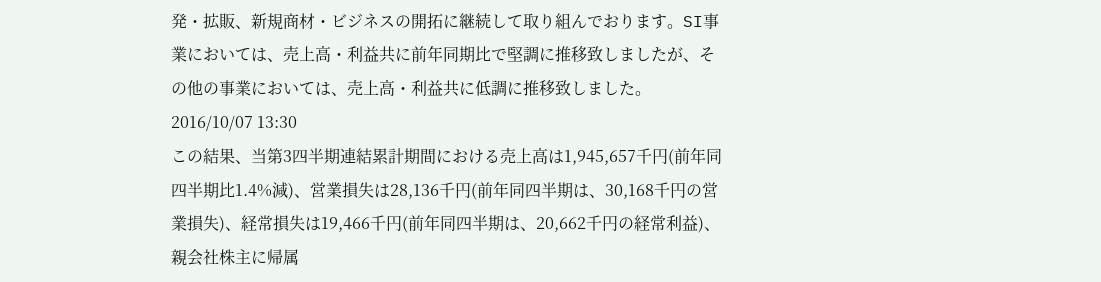発・拡販、新規商材・ビジネスの開拓に継続して取り組んでおります。SI事業においては、売上高・利益共に前年同期比で堅調に推移致しましたが、その他の事業においては、売上高・利益共に低調に推移致しました。2016/10/07 13:30
この結果、当第3四半期連結累計期間における売上高は1,945,657千円(前年同四半期比1.4%減)、営業損失は28,136千円(前年同四半期は、30,168千円の営業損失)、経常損失は19,466千円(前年同四半期は、20,662千円の経常利益)、親会社株主に帰属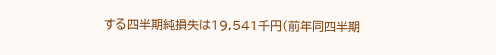する四半期純損失は19,541千円(前年同四半期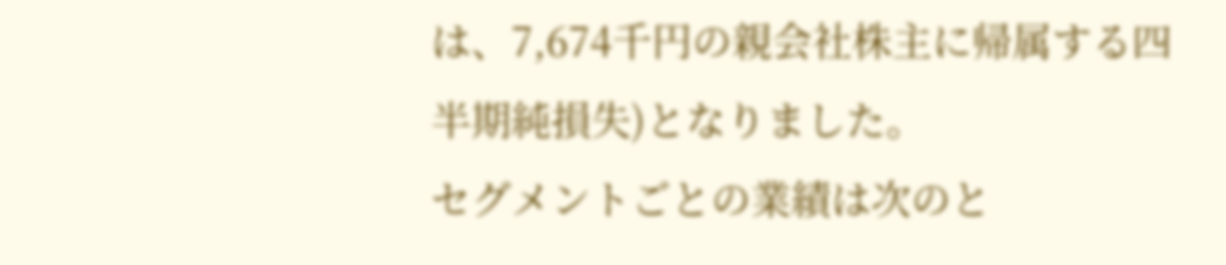は、7,674千円の親会社株主に帰属する四半期純損失)となりました。
セグメントごとの業績は次のと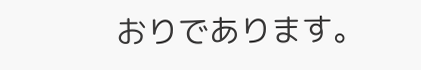おりであります。